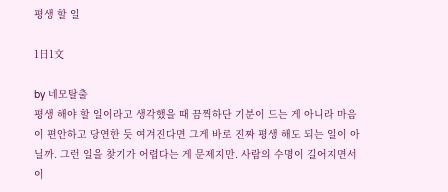평생 할 일

1日1文

by 네모탈출
평생 해야 할 일이라고 생각했을 때 끔찍하단 기분이 드는 게 아니라 마음이 편안하고 당연한 듯 여겨진다면 그게 바로 진짜 평생 해도 되는 일이 아닐까. 그런 일을 찾기가 어렵다는 게 문제지만. 사람의 수명이 길어지면서 이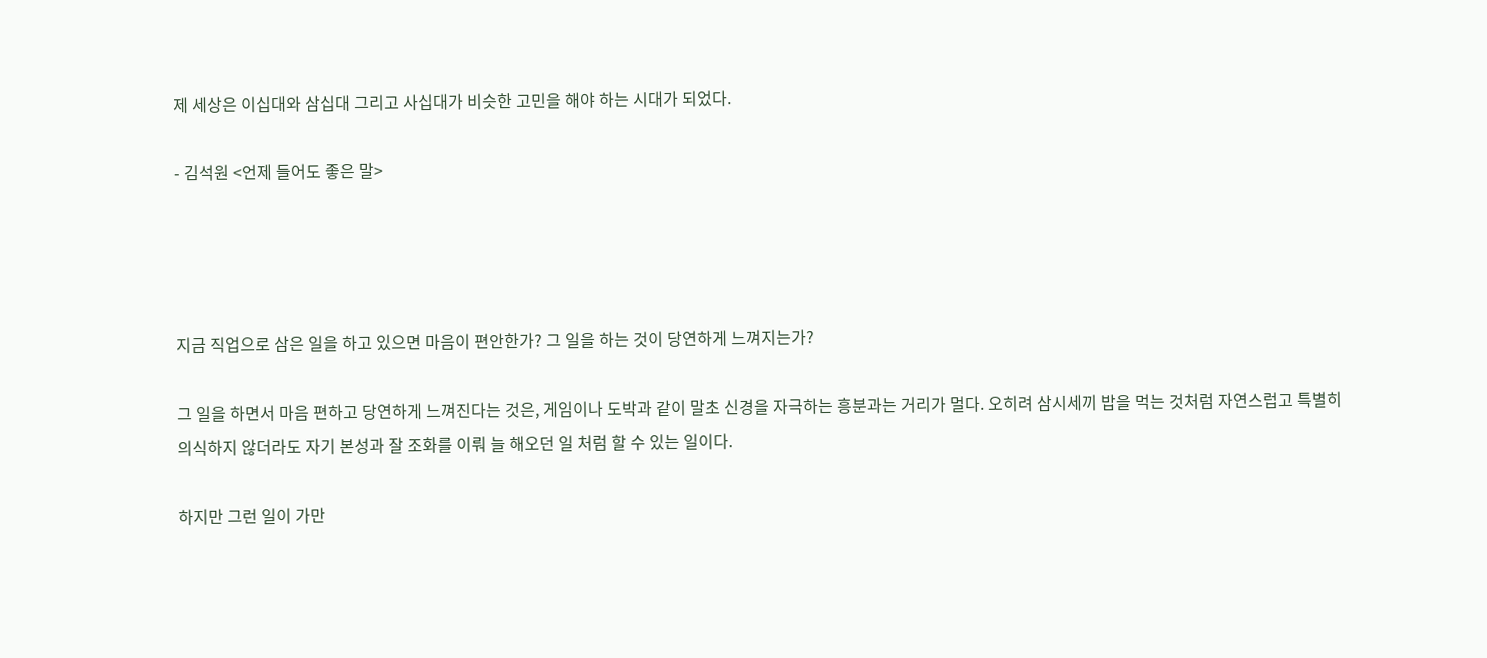제 세상은 이십대와 삼십대 그리고 사십대가 비슷한 고민을 해야 하는 시대가 되었다.

- 김석원 <언제 들어도 좋은 말>




지금 직업으로 삼은 일을 하고 있으면 마음이 편안한가? 그 일을 하는 것이 당연하게 느껴지는가?

그 일을 하면서 마음 편하고 당연하게 느껴진다는 것은, 게임이나 도박과 같이 말초 신경을 자극하는 흥분과는 거리가 멀다. 오히려 삼시세끼 밥을 먹는 것처럼 자연스럽고 특별히 의식하지 않더라도 자기 본성과 잘 조화를 이뤄 늘 해오던 일 처럼 할 수 있는 일이다.

하지만 그런 일이 가만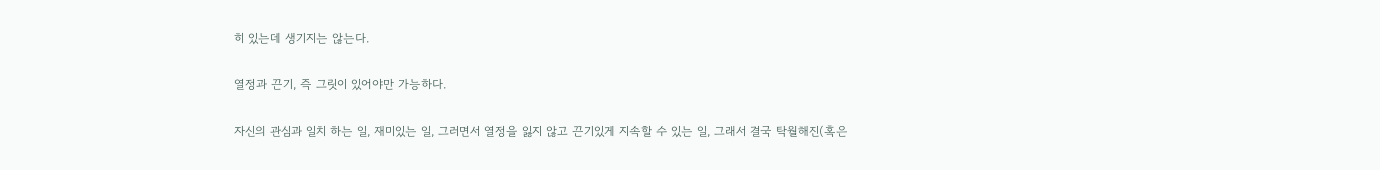히 있는데 생기지는 않는다.

열정과 끈기, 즉 그릿이 있어야만 가능하다.

자신의 관심과 일치 하는 일, 재미있는 일, 그러면서 열정을 잃지 않고 끈기있게 지속할 수 있는 일, 그래서 결국 탁월해진(혹은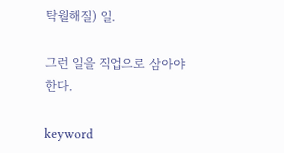탁월해질) 일.

그런 일을 직업으로 삼아야 한다.

keyword